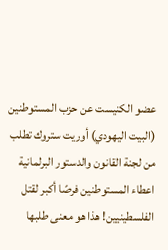عضو الكنيست عن حزب المستوطنين (البيت اليهودي) أوريت ستروك تطلب من لجنة القانون والدستور البرلمانية اعطاء المستوطنين فرصًا أكبر لقتل الفلسطينيين! هذا هو معنى طلبها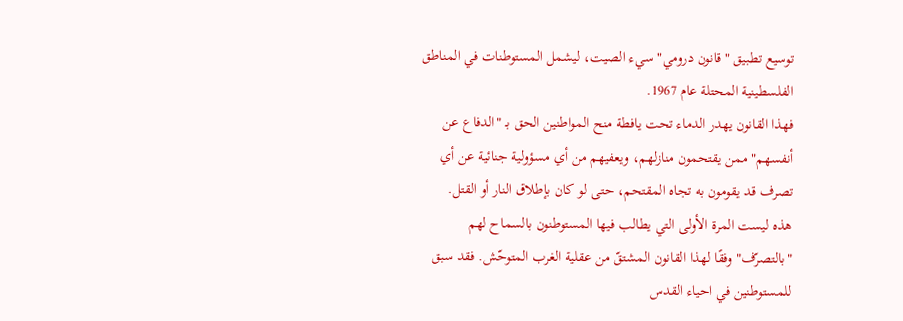توسيع تطبيق "قانون درومي" سيء الصيت، ليشمل المستوطنات في المناطق الفلسطينية المحتلة عام 1967.
فهذا القانون يهدر الدماء تحت يافطة منح المواطنين الحق بـ "الدفاع عن أنفسهم" ممن يقتحمون منازلهم، ويعفيهم من أي مسؤولية جنائية عن أي تصرف قد يقومون به تجاه المقتحم، حتى لو كان بإطلاق النار أو القتل.
هذه ليست المرة الأولى التي يطالب فيها المستوطنون بالسماح لهم "بالتصرّف" وفقًا لهذا القانون المشتقّ من عقلية الغرب المتوحّش. فقد سبق للمستوطنين في احياء القدس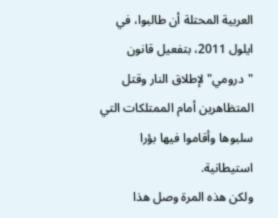العربية المحتلة أن طالبوا، في ايلول 2011، بتفعيل قانون "درومي" لإطلاق النار وقتل المتظاهرين أمام الممتلكات التي سلبوها وأقاموا فيها بؤرا استيطانية.
ولكن هذه المرة وصل هذا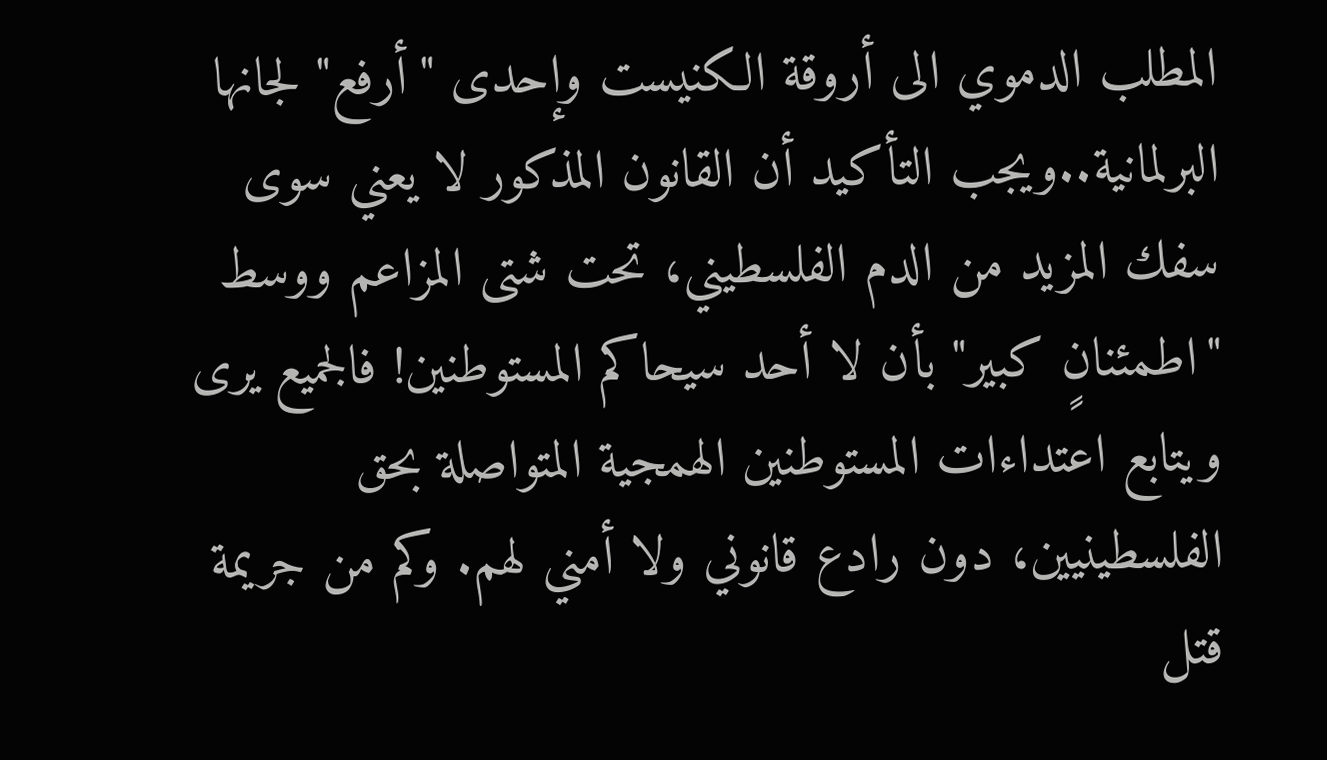المطلب الدموي الى أروقة الكنيست وإحدى "أرفع" لجانها البرلمانية..ويجب التأكيد أن القانون المذكور لا يعني سوى سفك المزيد من الدم الفلسطيني، تحت شتى المزاعم ووسط "اطمئنانٍ كبير" بأن لا أحد سيحاكم المستوطنين! فالجميع يرى ويتابع اعتداءات المستوطنين الهمجية المتواصلة بحق الفلسطينيين، دون رادع قانوني ولا أمني لهم. وكم من جريمة قتل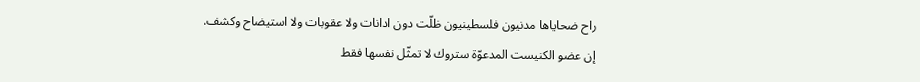راح ضحاياها مدنيون فلسطينيون ظلّت دون ادانات ولا عقوبات ولا استيضاح وكشف.
إن عضو الكنيست المدعوّة ستروك لا تمثّل نفسها فقط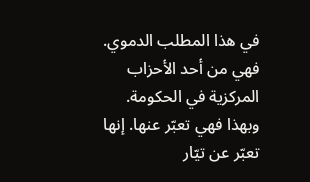في هذا المطلب الدموي. فهي من أحد الأحزاب المركزية في الحكومة. وبهذا فهي تعبّر عنها. إنها تعبّر عن تيّار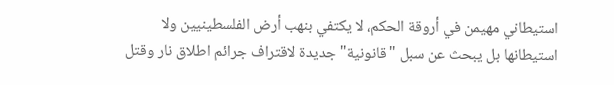استيطاني مهيمن في أروقة الحكم، لا يكتفي بنهب أرض الفلسطينيين ولا استيطانها بل يبحث عن سبل "قانونية" جديدة لاقتراف جرائم اطلاق نار وقتل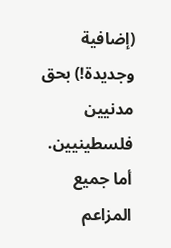(إضافية وجديدة!) بحق مدنيين فلسطينيين. أما جميع المزاعم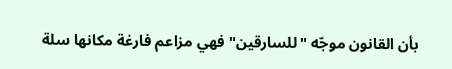بأن القانون موجّه "للسارقين" فهي مزاعم فارغة مكانها سلة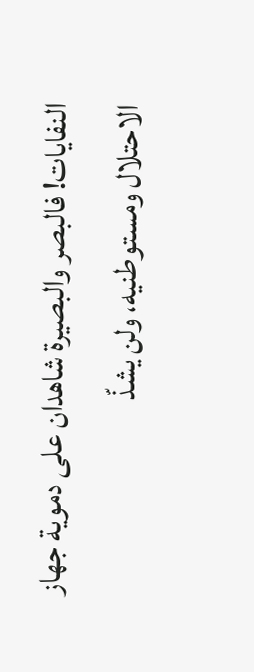النفايات! فالبصر والبصيرة شاهدان على دموية جهاز الاحتلال ومستوطنيه، ولن يشذّ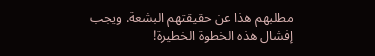مطلبهم هذا عن حقيقتهم البشعة. ويجب إفشال هذه الخطوة الخطيرة!